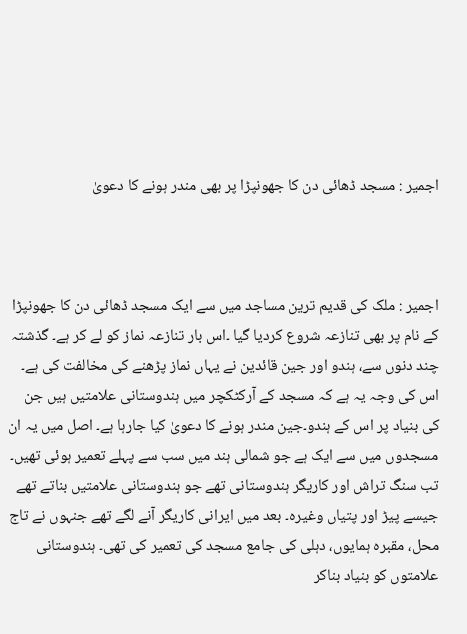اجمیر : مسجد ڈھائی دن کا جھونپڑا پر بھی مندر ہونے کا دعویٰ



اجمیر : ملک کی قدیم ترین مساجد میں سے ایک مسجد ڈھائی دن کا جھونپڑا کے نام پر بھی تنازعہ شروع کردیا گیا ۔اس بار تنازعہ نماز کو لے کر ہے۔ گذشتہ چند دنوں سے، ہندو اور جین قائدین نے یہاں نماز پڑھنے کی مخالفت کی ہے۔ اس کی وجہ یہ ہے کہ مسجد کے آرکٹکچر میں ہندوستانی علامتیں ہیں جن کی بنیاد پر اس کے ہندو۔جین مندر ہونے کا دعویٰ کیا جارہا ہے۔ اصل میں یہ ان مسجدوں میں سے ایک ہے جو شمالی ہند میں سب سے پہلے تعمیر ہوئی تھیں۔ تب سنگ تراش اور کاریگر ہندوستانی تھے جو ہندوستانی علامتیں بناتے تھے جیسے پیڑ اور پتیاں وغیرہ۔ بعد میں ایرانی کاریگر آنے لگے تھے جنہوں نے تاج محل، مقبرہ ہمایوں، دہلی کی جامع مسجد کی تعمیر کی تھی۔ ہندوستانی علامتوں کو بنیاد بناکر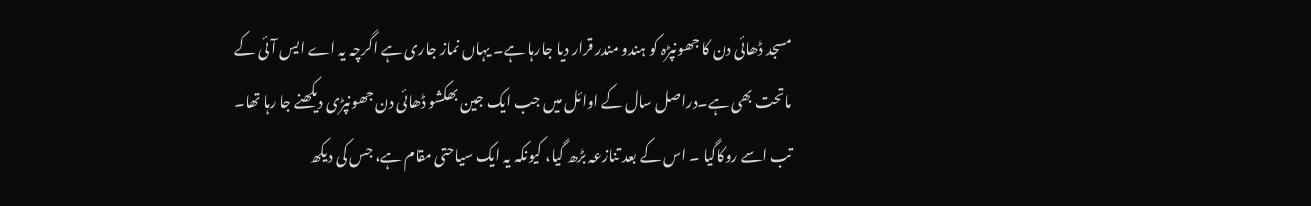مسجد ڈھائی دن کا جھونپڑہ کو ہندو مندر قرار دیا جارہا ہے۔ یہاں نماز جاری ہے اگرچہ یہ اے ایس آئی کے ماتحت بھی ہے۔دراصل سال کے اوائل میں جب ایک جین بھکشو ڈھائی دن جھونپڑی دیکھنے جا رہا تھا۔ تب اسے روکاگیا ۔ اس کے بعد تنازعہ بڑھ گیا، کیونکہ یہ ایک سیاحتی مقام ہے، جس کی دیکھ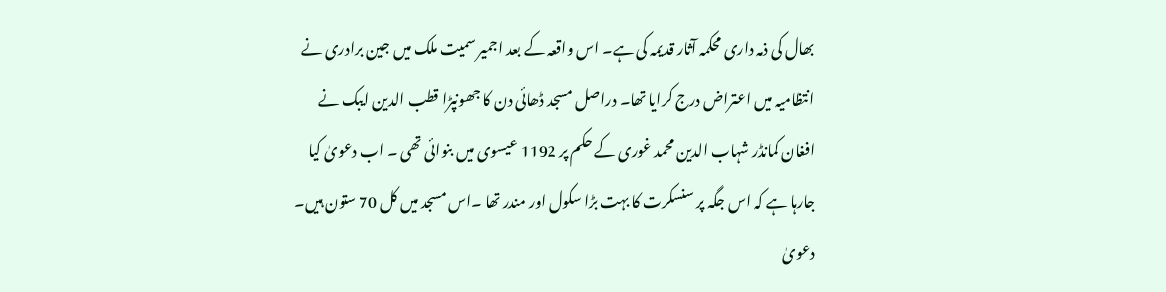بھال کی ذمہ داری محکمہ آثار قدیمہ کی ہے۔ اس واقعہ کے بعد اجمیر سمیت ملک میں جین برادری نے انتظامیہ میں اعتراض درج کرایا تھا۔ دراصل مسجد ڈھائی دن کا جھونپڑا قطب الدین ایبک نے افغان کمانڈر شہاب الدین محمد غوری کے حکم پر 1192 عیسوی میں بنوائی تھی ۔ اب دعویٰ کیا جارہا ہے کہ اس جگہ پر سنسکرت کا بہت بڑا سکول اور مندر تھا ۔اس مسجد میں کل 70 ستون ہیں۔ دعویٰ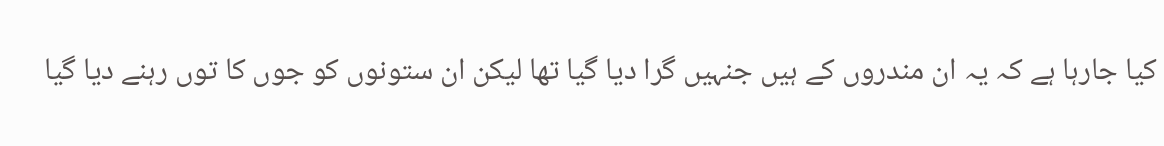کیا جارہا ہے کہ یہ ان مندروں کے ہیں جنہیں گرا دیا گیا تھا لیکن ان ستونوں کو جوں کا توں رہنے دیا گیا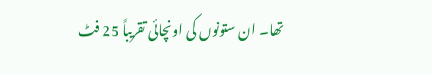تھا۔ ان ستونوں کی اونچائی تقریباً 25 فٹ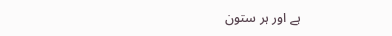ہے اور ہر ستون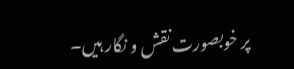پر خوبصورت نقش و نگار ہیں۔